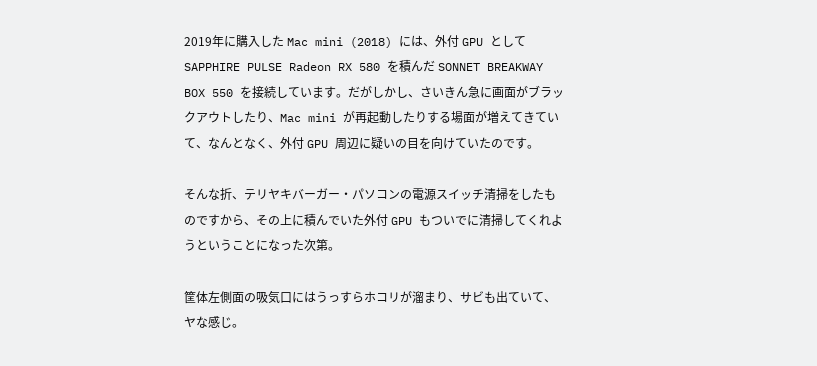2019年に購入した Mac mini (2018) には、外付 GPU として SAPPHIRE PULSE Radeon RX 580 を積んだ SONNET BREAKWAY BOX 550 を接続しています。だがしかし、さいきん急に画面がブラックアウトしたり、Mac mini が再起動したりする場面が増えてきていて、なんとなく、外付 GPU 周辺に疑いの目を向けていたのです。

そんな折、テリヤキバーガー・パソコンの電源スイッチ清掃をしたものですから、その上に積んでいた外付 GPU もついでに清掃してくれようということになった次第。

筐体左側面の吸気口にはうっすらホコリが溜まり、サビも出ていて、ヤな感じ。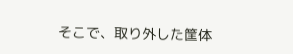そこで、取り外した筐体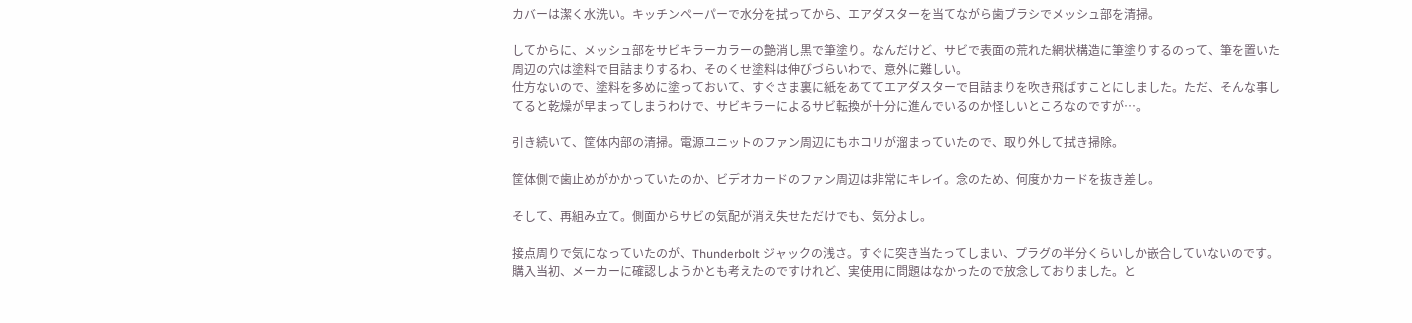カバーは潔く水洗い。キッチンペーパーで水分を拭ってから、エアダスターを当てながら歯ブラシでメッシュ部を清掃。

してからに、メッシュ部をサビキラーカラーの艶消し黒で筆塗り。なんだけど、サビで表面の荒れた網状構造に筆塗りするのって、筆を置いた周辺の穴は塗料で目詰まりするわ、そのくせ塗料は伸びづらいわで、意外に難しい。
仕方ないので、塗料を多めに塗っておいて、すぐさま裏に紙をあててエアダスターで目詰まりを吹き飛ばすことにしました。ただ、そんな事してると乾燥が早まってしまうわけで、サビキラーによるサビ転換が十分に進んでいるのか怪しいところなのですが…。

引き続いて、筐体内部の清掃。電源ユニットのファン周辺にもホコリが溜まっていたので、取り外して拭き掃除。

筐体側で歯止めがかかっていたのか、ビデオカードのファン周辺は非常にキレイ。念のため、何度かカードを抜き差し。

そして、再組み立て。側面からサビの気配が消え失せただけでも、気分よし。

接点周りで気になっていたのが、Thunderbolt ジャックの浅さ。すぐに突き当たってしまい、プラグの半分くらいしか嵌合していないのです。購入当初、メーカーに確認しようかとも考えたのですけれど、実使用に問題はなかったので放念しておりました。と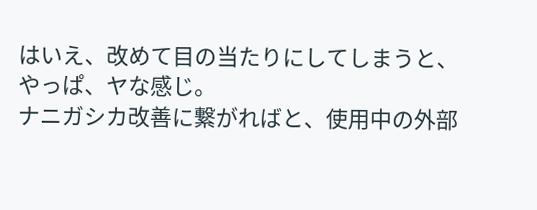はいえ、改めて目の当たりにしてしまうと、やっぱ、ヤな感じ。
ナニガシカ改善に繋がればと、使用中の外部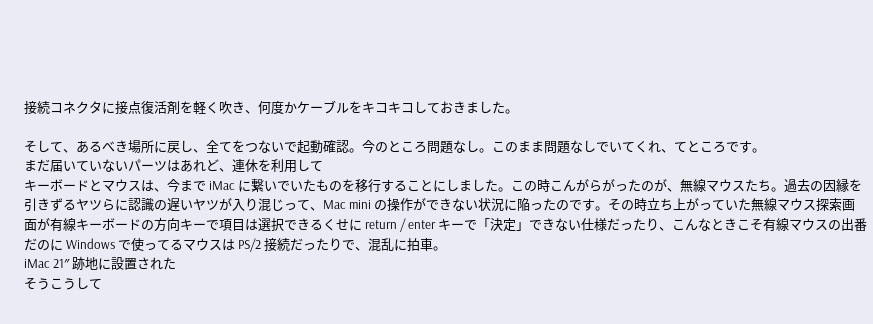接続コネクタに接点復活剤を軽く吹き、何度かケーブルをキコキコしておきました。

そして、あるべき場所に戻し、全てをつないで起動確認。今のところ問題なし。このまま問題なしでいてくれ、てところです。
まだ届いていないパーツはあれど、連休を利用して
キーボードとマウスは、今まで iMac に繋いでいたものを移行することにしました。この時こんがらがったのが、無線マウスたち。過去の因縁を引きずるヤツらに認識の遅いヤツが入り混じって、Mac mini の操作ができない状況に陥ったのです。その時立ち上がっていた無線マウス探索画面が有線キーボードの方向キーで項目は選択できるくせに return / enter キーで「決定」できない仕様だったり、こんなときこそ有線マウスの出番だのに Windows で使ってるマウスは PS/2 接続だったりで、混乱に拍車。
iMac 21″ 跡地に設置された
そうこうして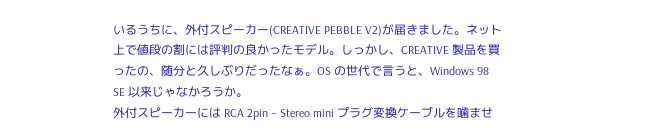いるうちに、外付スピーカー(CREATIVE PEBBLE V2)が届きました。ネット上で値段の割には評判の良かったモデル。しっかし、CREATIVE 製品を買ったの、随分と久しぶりだったなぁ。OS の世代で言うと、Windows 98 SE 以来じゃなかろうか。
外付スピーカーには RCA 2pin – Stereo mini プラグ変換ケーブルを噛ませ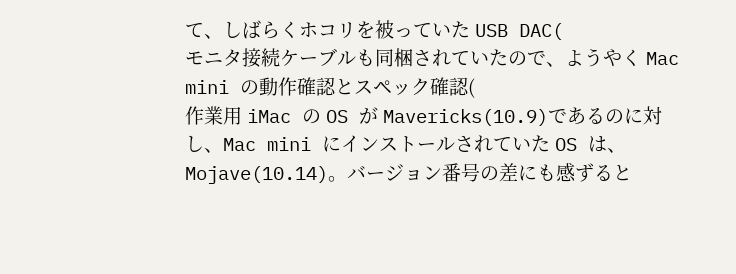て、しばらくホコリを被っていた USB DAC(
モニタ接続ケーブルも同梱されていたので、ようやく Mac mini の動作確認とスペック確認(
作業用 iMac の OS が Mavericks(10.9)であるのに対し、Mac mini にインストールされていた OS は、Mojave(10.14)。バージョン番号の差にも感ずると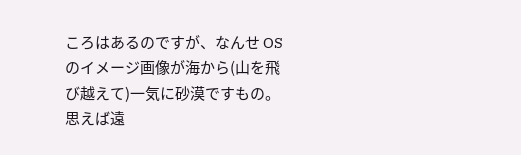ころはあるのですが、なんせ OS のイメージ画像が海から(山を飛び越えて)一気に砂漠ですもの。思えば遠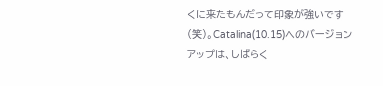くに来たもんだって印象が強いです(笑)。Catalina(10.15)へのバージョンアップは、しばらく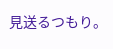見送るつもり。